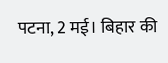पटना, 2 मई। बिहार की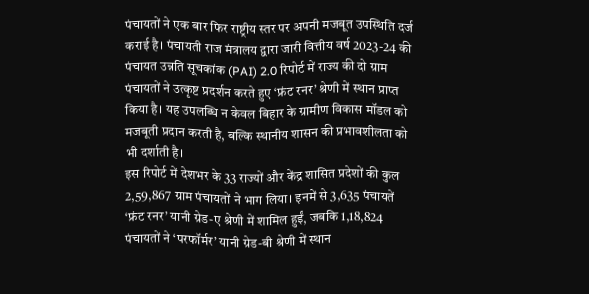पंचायतों ने एक बार फिर राष्ट्रीय स्तर पर अपनी मजबूत उपस्थिति दर्ज कराई है। पंचायती राज मंत्रालय द्वारा जारी वित्तीय वर्ष 2023-24 की पंचायत उन्नति सूचकांक (PAI) 2.0 रिपोर्ट में राज्य की दो ग्राम पंचायतों ने उत्कृष्ट प्रदर्शन करते हुए ‘फ्रंट रनर’ श्रेणी में स्थान प्राप्त किया है। यह उपलब्धि न केवल बिहार के ग्रामीण विकास मॉडल को मजबूती प्रदान करती है, बल्कि स्थानीय शासन की प्रभावशीलता को भी दर्शाती है।
इस रिपोर्ट में देशभर के 33 राज्यों और केंद्र शासित प्रदेशों की कुल 2,59,867 ग्राम पंचायतों ने भाग लिया। इनमें से 3,635 पंचायतें ‘फ्रंट रनर’ यानी ग्रेड-ए श्रेणी में शामिल हुईं, जबकि 1,18,824 पंचायतों ने ‘परफॉर्मर’ यानी ग्रेड-बी श्रेणी में स्थान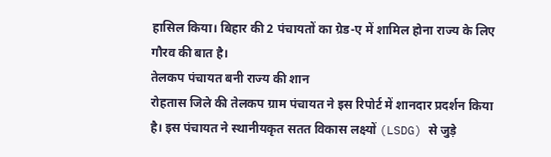हासिल किया। बिहार की 2 पंचायतों का ग्रेड-ए में शामिल होना राज्य के लिए गौरव की बात है।
तेलकप पंचायत बनी राज्य की शान
रोहतास जिले की तेलकप ग्राम पंचायत ने इस रिपोर्ट में शानदार प्रदर्शन किया है। इस पंचायत ने स्थानीयकृत सतत विकास लक्ष्यों (LSDG) से जुड़े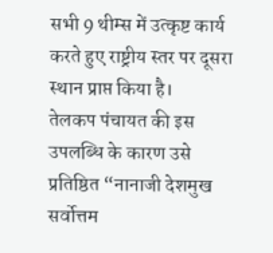सभी 9 थीम्स में उत्कृष्ट कार्य करते हुए राष्ट्रीय स्तर पर दूसरा स्थान प्राप्त किया है।
तेलकप पंचायत की इस उपलब्धि के कारण उसे प्रतिष्ठित “नानाजी देशमुख सर्वोत्तम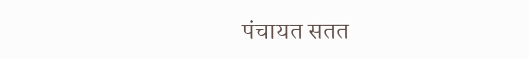पंचायत सतत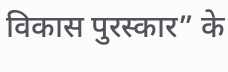विकास पुरस्कार” के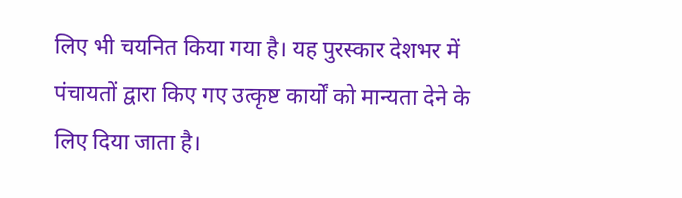लिए भी चयनित किया गया है। यह पुरस्कार देशभर में पंचायतों द्वारा किए गए उत्कृष्ट कार्यों को मान्यता देने के लिए दिया जाता है।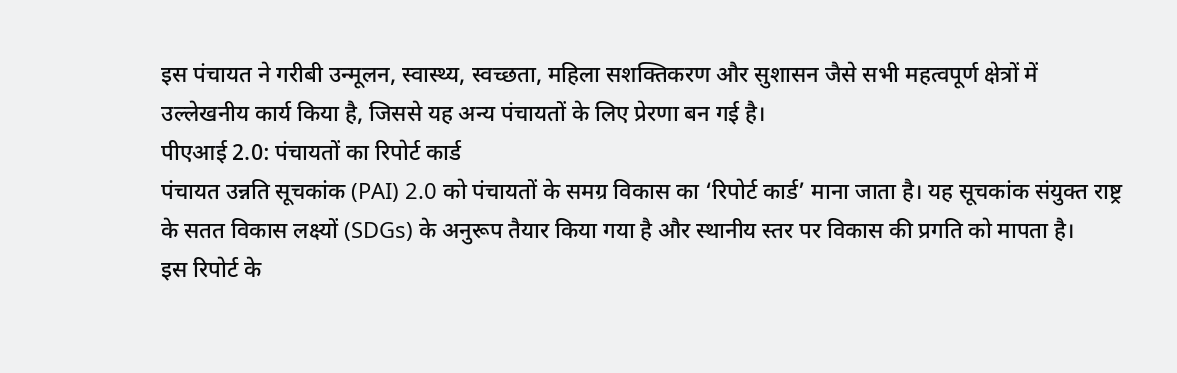इस पंचायत ने गरीबी उन्मूलन, स्वास्थ्य, स्वच्छता, महिला सशक्तिकरण और सुशासन जैसे सभी महत्वपूर्ण क्षेत्रों में उल्लेखनीय कार्य किया है, जिससे यह अन्य पंचायतों के लिए प्रेरणा बन गई है।
पीएआई 2.0: पंचायतों का रिपोर्ट कार्ड
पंचायत उन्नति सूचकांक (PAI) 2.0 को पंचायतों के समग्र विकास का ‘रिपोर्ट कार्ड’ माना जाता है। यह सूचकांक संयुक्त राष्ट्र के सतत विकास लक्ष्यों (SDGs) के अनुरूप तैयार किया गया है और स्थानीय स्तर पर विकास की प्रगति को मापता है।
इस रिपोर्ट के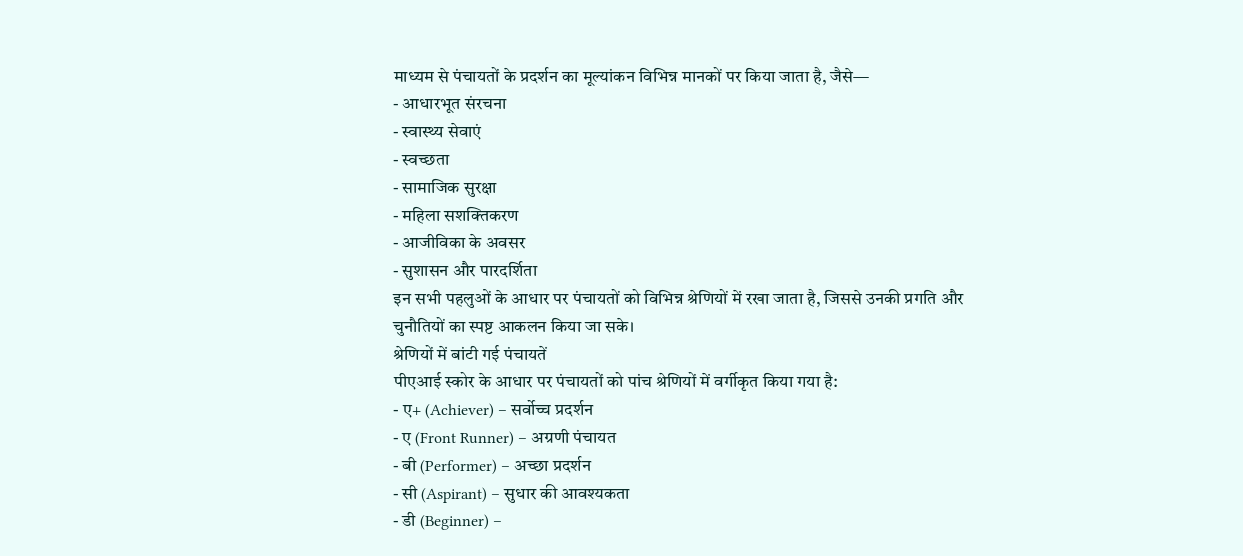माध्यम से पंचायतों के प्रदर्शन का मूल्यांकन विभिन्न मानकों पर किया जाता है, जैसे—
- आधारभूत संरचना
- स्वास्थ्य सेवाएं
- स्वच्छता
- सामाजिक सुरक्षा
- महिला सशक्तिकरण
- आजीविका के अवसर
- सुशासन और पारदर्शिता
इन सभी पहलुओं के आधार पर पंचायतों को विभिन्न श्रेणियों में रखा जाता है, जिससे उनकी प्रगति और चुनौतियों का स्पष्ट आकलन किया जा सके।
श्रेणियों में बांटी गई पंचायतें
पीएआई स्कोर के आधार पर पंचायतों को पांच श्रेणियों में वर्गीकृत किया गया है:
- ए+ (Achiever) – सर्वोच्च प्रदर्शन
- ए (Front Runner) – अग्रणी पंचायत
- बी (Performer) – अच्छा प्रदर्शन
- सी (Aspirant) – सुधार की आवश्यकता
- डी (Beginner) –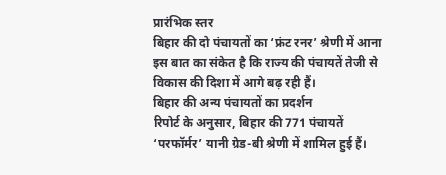प्रारंभिक स्तर
बिहार की दो पंचायतों का ‘फ्रंट रनर’ श्रेणी में आना इस बात का संकेत है कि राज्य की पंचायतें तेजी से विकास की दिशा में आगे बढ़ रही हैं।
बिहार की अन्य पंचायतों का प्रदर्शन
रिपोर्ट के अनुसार, बिहार की 771 पंचायतें ‘परफॉर्मर’ यानी ग्रेड-बी श्रेणी में शामिल हुई हैं।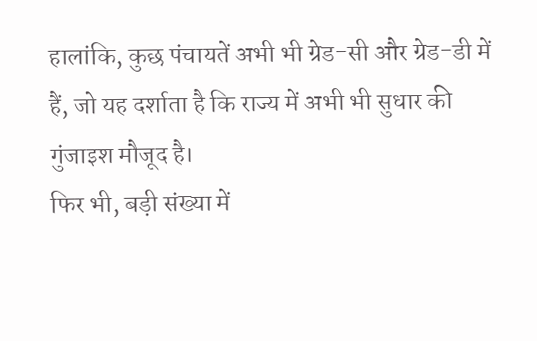हालांकि, कुछ पंचायतें अभी भी ग्रेड-सी और ग्रेड-डी में हैं, जो यह दर्शाता है कि राज्य में अभी भी सुधार की गुंजाइश मौजूद है।
फिर भी, बड़ी संख्या में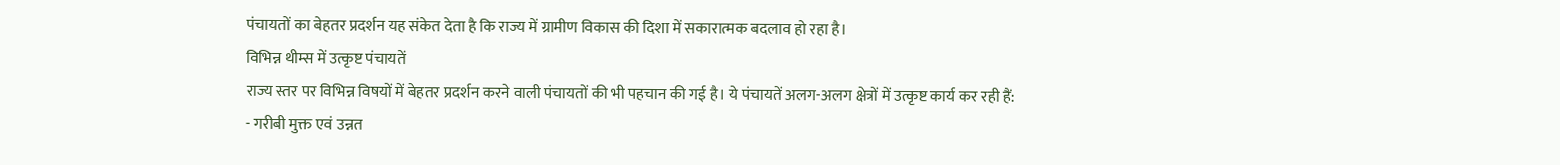पंचायतों का बेहतर प्रदर्शन यह संकेत देता है कि राज्य में ग्रामीण विकास की दिशा में सकारात्मक बदलाव हो रहा है।
विभिन्न थीम्स में उत्कृष्ट पंचायतें
राज्य स्तर पर विभिन्न विषयों में बेहतर प्रदर्शन करने वाली पंचायतों की भी पहचान की गई है। ये पंचायतें अलग-अलग क्षेत्रों में उत्कृष्ट कार्य कर रही हैं:
- गरीबी मुक्त एवं उन्नत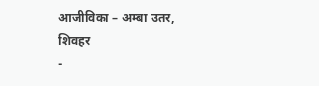आजीविका – अम्बा उतर, शिवहर
-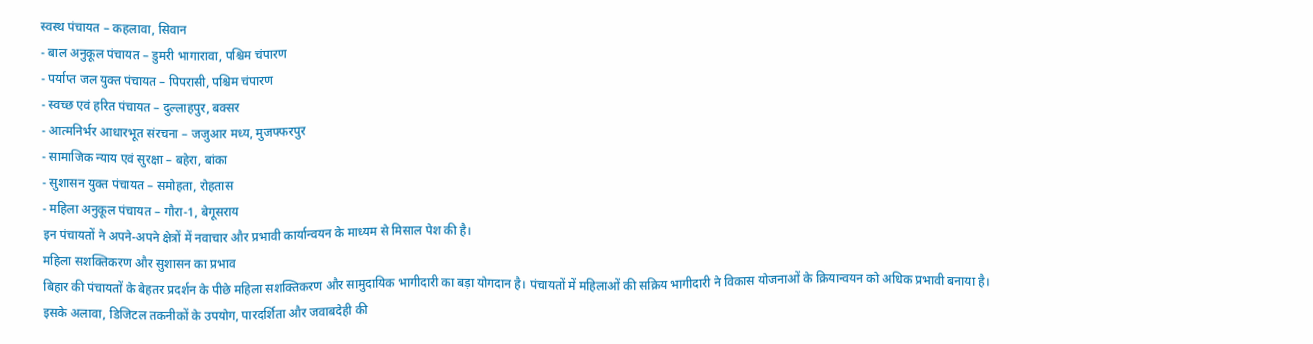स्वस्थ पंचायत – कहलावा, सिवान
- बाल अनुकूल पंचायत – डुमरी भागारावा, पश्चिम चंपारण
- पर्याप्त जल युक्त पंचायत – पिपरासी, पश्चिम चंपारण
- स्वच्छ एवं हरित पंचायत – दुल्लाहपुर, बक्सर
- आत्मनिर्भर आधारभूत संरचना – जजुआर मध्य, मुजफ्फरपुर
- सामाजिक न्याय एवं सुरक्षा – बहेरा, बांका
- सुशासन युक्त पंचायत – समोहता, रोहतास
- महिला अनुकूल पंचायत – गौरा-1, बेगूसराय
इन पंचायतों ने अपने-अपने क्षेत्रों में नवाचार और प्रभावी कार्यान्वयन के माध्यम से मिसाल पेश की है।
महिला सशक्तिकरण और सुशासन का प्रभाव
बिहार की पंचायतों के बेहतर प्रदर्शन के पीछे महिला सशक्तिकरण और सामुदायिक भागीदारी का बड़ा योगदान है। पंचायतों में महिलाओं की सक्रिय भागीदारी ने विकास योजनाओं के क्रियान्वयन को अधिक प्रभावी बनाया है।
इसके अलावा, डिजिटल तकनीकों के उपयोग, पारदर्शिता और जवाबदेही की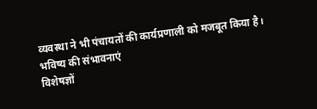व्यवस्था ने भी पंचायतों की कार्यप्रणाली को मजबूत किया है।
भविष्य की संभावनाएं
विशेषज्ञों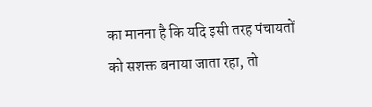का मानना है कि यदि इसी तरह पंचायतों को सशक्त बनाया जाता रहा, तो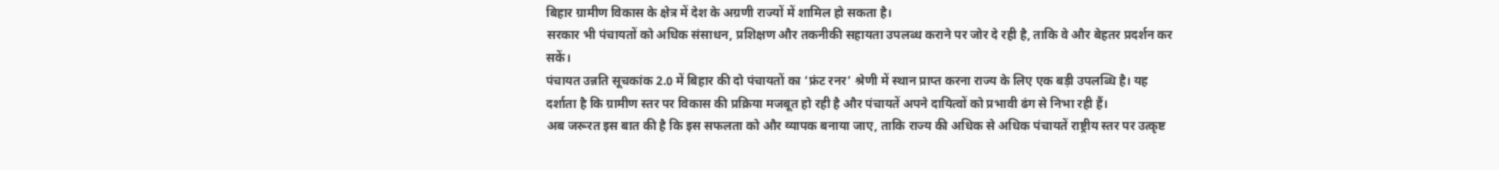बिहार ग्रामीण विकास के क्षेत्र में देश के अग्रणी राज्यों में शामिल हो सकता है।
सरकार भी पंचायतों को अधिक संसाधन, प्रशिक्षण और तकनीकी सहायता उपलब्ध कराने पर जोर दे रही है, ताकि वे और बेहतर प्रदर्शन कर सकें।
पंचायत उन्नति सूचकांक 2.0 में बिहार की दो पंचायतों का ‘फ्रंट रनर’ श्रेणी में स्थान प्राप्त करना राज्य के लिए एक बड़ी उपलब्धि है। यह दर्शाता है कि ग्रामीण स्तर पर विकास की प्रक्रिया मजबूत हो रही है और पंचायतें अपने दायित्वों को प्रभावी ढंग से निभा रही हैं।
अब जरूरत इस बात की है कि इस सफलता को और व्यापक बनाया जाए, ताकि राज्य की अधिक से अधिक पंचायतें राष्ट्रीय स्तर पर उत्कृष्ट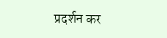प्रदर्शन कर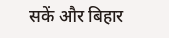सकें और बिहार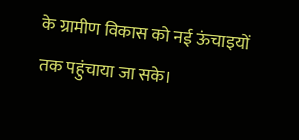के ग्रामीण विकास को नई ऊंचाइयों तक पहुंचाया जा सके।